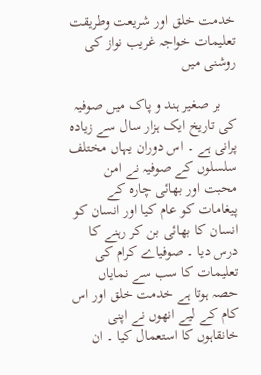خدمت خلق اور شریعت وطریقت تعلیمات خواجہ غریب نواز کی روشنی میں

    بر صغیر ہند و پاک میں صوفیہ کی تاریخ ایک ہزار سال سے زیادہ پرانی ہے ۔ اس دوران یہاں مختلف سلسلوں کے صوفیہ نے امن محبت اور بھائی چارہ کے پیغامات کو عام کیا اور انسان کو انسان کا بھائی بن کر رہنے کا درس دیا ۔ صوفیاے کرام کی تعلیمات کا سب سے نمایاں حصہ ہوتا ہے خدمت خلق اور اس کام کے لیے انھوں نے اپنی خانقاہوں کا استعمال کیا ۔ ان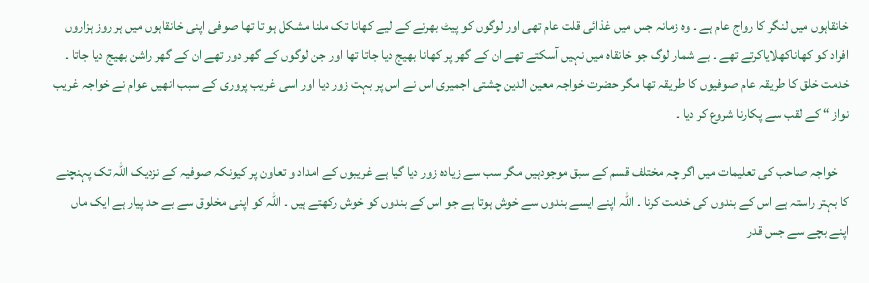خانقاہوں میں لنگر کا رواج عام ہے ۔ وہ زمانہ جس میں غذائی قلت عام تھی اور لوگوں کو پیٹ بھرنے کے لیے کھانا تک ملنا مشکل ہو تا تھا صوفی اپنی خانقاہوں میں ہر روز ہزاروں افراد کو کھاناکھلایاکرتے تھے ۔ بے شمار لوگ جو خانقاہ میں نہیں آسکتے تھے ان کے گھر پر کھانا بھیج دیا جاتا تھا اور جن لوگوں کے گھر دور تھے ان کے گھر راشن بھیج دیا جاتا ۔ خدمت خلق کا طریقہ عام صوفیوں کا طریقہ تھا مگر حضرت خواجہ معین الدین چشتی اجمیری اس نے اس پر بہت زور دیا اور اسی غریب پروری کے سبب انھیں عوام نے خواجہ غریب نواز “ کے لقب سے پکارنا شروع کر دیا ۔

    خواجہ صاحب کی تعلیمات میں اگر چہ مختلف قسم کے سبق موجودہیں مگر سب سے زیادہ زور دیا گیا ہے غریبوں کے امداد و تعاون پر کیونکہ صوفیہ کے نزدیک اللہ تک پہنچنے کا بہتر راستہ ہے اس کے بندوں کی خدمت کرنا ۔ اللہ اپنے ایسے بندوں سے خوش ہوتا ہے جو اس کے بندوں کو خوش رکھتے ہیں ۔ اللہ کو اپنی مخلوق سے بے حد پیار ہے ایک ماں اپنے بچے سے جس قدر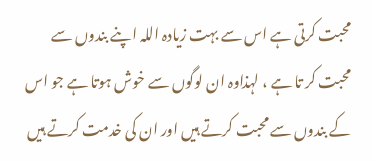محبت کرتی ہے اس سے بہت زیادہ اللہ اپنے بندوں سے محبت کر تا ہے ، لہذاوہ ان لوگوں سے خوش ہوتا ہے جو اس کے بندوں سے محبت کرتے ہیں اور ان کی خدمت کرتے ہیں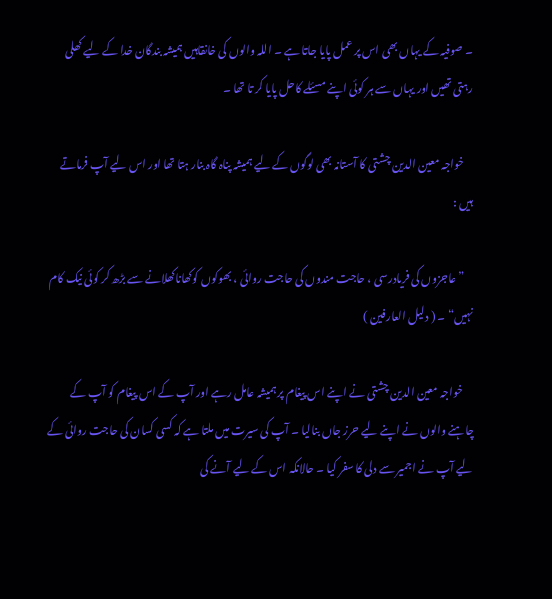۔ صوفیہ کے یہاں بھی اس پر عمل پایا جاتا ہے ۔ اللہ والوں کی خانقاہیں ہمیشہ بندگان خدا کے لیے کھلی رہتی تھیں اور یہاں سے ہر کوئی اپنے مسئلے کاحل پایا کر تا تھا ۔

    خواجہ معین الدین چشتی کا آستانہ بھی لوگوں کے لیے ہمیشہ پناہ گاہ بنار ہتا تھا اور اس لیے آپ فرماتے ہیں :

    ” عاجزوں کی فریادرسی ، حاجت مندوں کی حاجت روائی ، بھوکوں کوکھاناکھلانے سے بڑھ کر کوئی نیک کام نہیں“ ۔ ( دلیل العارفین )

     خواجہ معین الدین چشتی نے اپنے اس پیغام پر ہمیشہ عامل رہے اور آپ کے اس پیغام کو آپ کے چاہنے والوں نے اپنے لیے حرز جاں بنالیا ۔ آپ کی سیرت میں ملتا ہے کہ کسی کسان کی حاجت روائی کے لیے آپ نے اجمیر سے دلی کا سفر کیا ۔ حالانکہ اس کے لیے آنے کی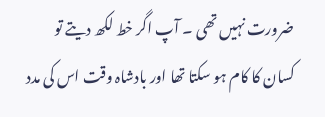ضرورت نہیں تھی ۔ آپ اگر خط لکھ دیتے تو کسان کا کام ہو سکتا تھا اور بادشاہ وقت اس کی مدد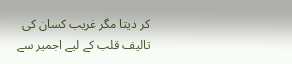کر دیتا مگر غریب کسان کی تالیف قلب کے لیے اجمیر سے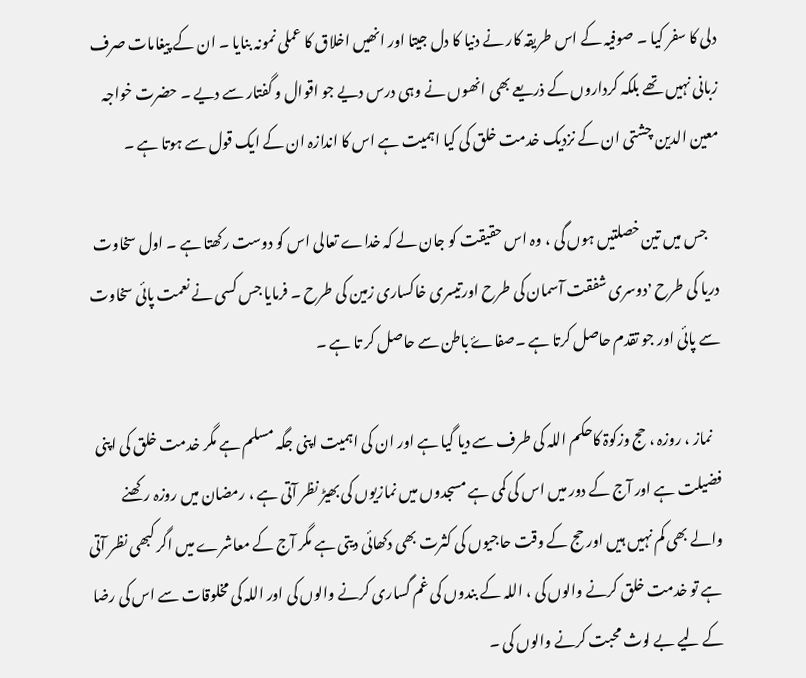دلی کا سفر کیا ۔ صوفیہ کے اس طریقہ کار نے دنیا کا دل جیتا اور انھیں اخلاق کا عملی نمونہ بنایا ۔ ان کے پیغامات صرف زبانی نہیں تھے بلکہ کرداروں کے ذریعے بھی انھوں نے وہی درس دیے جو اقوال و گفتار سے دیے ۔ حضرت خواجہ معین الدین چشتی ان کے نزدیک خدمت خلق کی کیا اہمیت ہے اس کا اندازہ ان کے ایک قول سے ہوتا ہے ۔

    جس میں تین خصلتیں ہوں گی ، وہ اس حقیقت کو جان لے کہ خداے تعالی اس کو دوست رکھتا ہے ۔ اول سخاوت دریا کی طرح ٬دوسری شفقت آسمان کی طرح اورتیسری خاکساری زمین کی طرح ۔ فرمایا جس کسی نے نعمت پائی سخاوت سے پائی اور جو تقدم حاصل کرتا ہے ۔صفاۓ باطن سے حاصل کر تا ہے ۔

   نماز ، روزہ ، حج وزکوۃ کاحکم اللہ کی طرف سے دیا گیا ہے اور ان کی اہمیت اپنی جگہ مسلم ہے مگر خدمت خلق کی اپنی فضیلت ہے اور آج کے دور میں اس کی کمی ہے مسجدوں میں نمازیوں کی بھیڑ نظر آتی ہے ، رمضان میں روزہ رکھنے والے بھی کم نہیں ہیں اور حج کے وقت حاجیوں کی کثرت بھی دکھائی دیتی ہے مگر آج کے معاشرے میں اگر کبھی نظر آتی ہے تو خدمت خلق کرنے والوں کی ، اللہ کے بندوں کی غم گساری کرنے والوں کی اور اللہ کی مخلوقات سے اس کی رضا کے لیے بے لوث محبت کرنے والوں کی ۔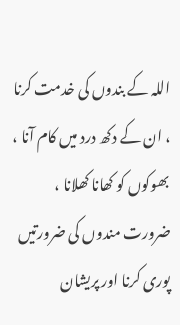اللہ کے بندوں کی خدمت کرنا ، ان کے دکھ درد میں کام آنا ، بھوکوں کو کھانا کھلانا ، ضرورت مندوں کی ضرورتیں پوری کرنا اور پریشان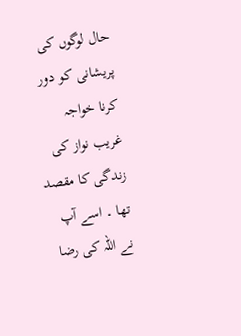حال لوگوں کی پریشانی کو دور کرنا خواجہ غریب نواز کی زندگی کا مقصد تھا ۔ اسے آپ نے اللہ کی رضا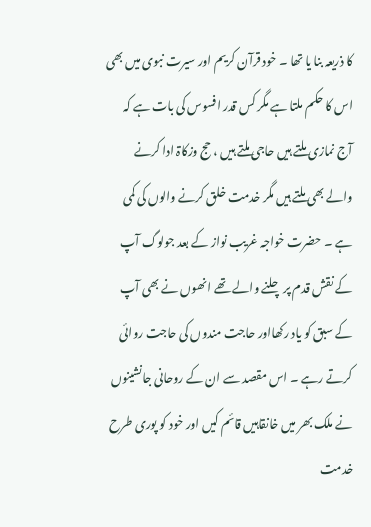کا ذریعہ بنا یا تھا ۔ خود قرآن کریم اور سیرت نبوی میں بھی اس کا حکم ملتا ہے مگر کس قدر افسوس کی بات ہے کہ آج نمازی ملتے ہیں حاجی ملتے ہیں ، حج وزکاۃ ادا کرنے والے بھی ملتے ہیں مگر خدمت خلق کرنے والوں کی کمی ہے ۔ حضرت خواجہ غریب نواز کے بعد جولوگ آپ کے نقش قدم پر چلنے والے تھے انھوں نے بھی آپ کے سبق کو یاد رکھااور حاجت مندوں کی حاجت روائی کرتے رہے ۔ اس مقصد سے ان کے روحانی جانشینوں نے ملک بھر میں خانقاہیں قائم کیں اور خود کو پوری طرح خدمت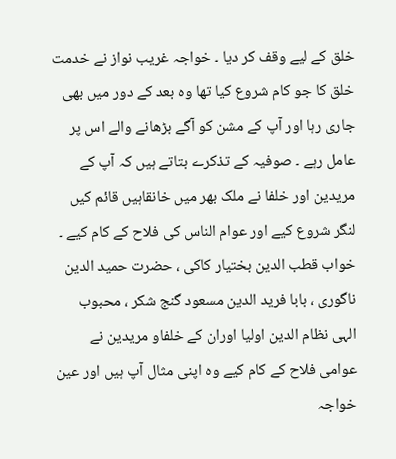خلق کے لیے وقف کر دیا ۔ خواجہ غریب نواز نے خدمت خلق کا جو کام شروع کیا تھا وہ بعد کے دور میں بھی جاری رہا اور آپ کے مشن کو آگے بڑھانے والے اس پر عامل رہے ۔ صوفیہ کے تذکرے بتاتے ہیں کہ آپ کے مریدین اور خلفا نے ملک بھر میں خانقاہیں قائم کیں لنگر شروع کیے اور عوام الناس کی فلاح کے کام کیے ۔ خواب قطب الدین بختیار کاکی ، حضرت حمید الدین ناگوری ، بابا فرید الدین مسعود گنج شکر ، محبوب الہی نظام الدین اولیا اوران کے خلفاو مریدین نے عوامی فلاح کے کام کیے وہ اپنی مثال آپ ہیں اور عین خواجہ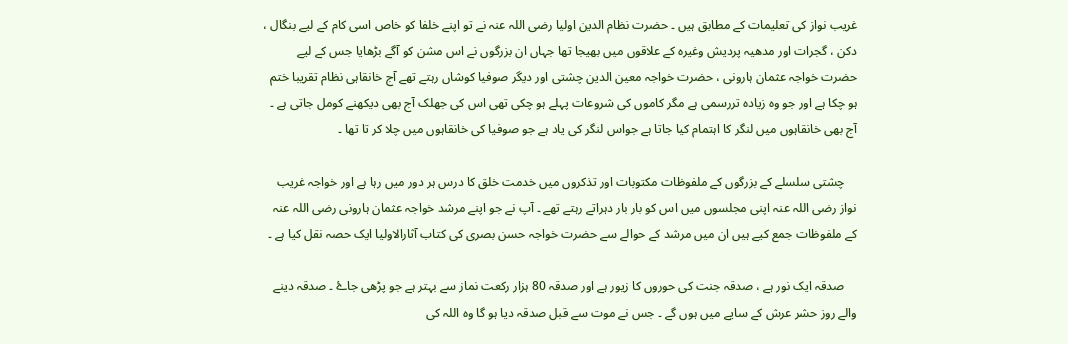غریب نواز کی تعلیمات کے مطابق ہیں ۔ حضرت نظام الدین اولیا رضی اللہ عنہ نے تو اپنے خلفا کو خاص اسی کام کے لیے بنگال ، دکن ، گجرات اور مدھیہ پردیش وغیرہ کے علاقوں میں بھیجا تھا جہاں ان بزرگوں نے اس مشن کو آگے بڑھایا جس کے لیے حضرت خواجہ عثمان ہارونی ، حضرت خواجہ معین الدین چشتی اور دیگر صوفیا کوشاں رہتے تھے آج خانقاہی نظام تقریبا ختم ہو چکا ہے اور جو وہ زیادہ تررسمی ہے مگر کاموں کی شروعات پہلے ہو چکی تھی اس کی جھلک آج بھی دیکھنے کومل جاتی ہے ۔ آج بھی خانقاہوں میں لنگر کا اہتمام کیا جاتا ہے جواس لنگر کی یاد ہے جو صوفیا کی خانقاہوں میں چلا کر تا تھا ۔

    چشتی سلسلے کے بزرگوں کے ملفوظات مکتوبات اور تذکروں میں خدمت خلق کا درس ہر دور میں رہا ہے اور خواجہ غریب نواز رضی اللہ عنہ اپنی مجلسوں میں اس کو بار بار دہراتے رہتے تھے ۔ آپ نے جو اپنے مرشد خواجہ عثمان ہارونی رضی اللہ عنہ کے ملفوظات جمع کیے ہیں ان میں مرشد کے حوالے سے حضرت خواجہ حسن بصری کی کتاب آثارالاولیا ایک حصہ نقل کیا ہے ۔

    صدقہ ایک نور ہے ، صدقہ جنت کی حوروں کا زیور ہے اور صدقہ 80 ہزار رکعت نماز سے بہتر ہے جو پڑھی جاۓ ۔ صدقہ دینے والے روز حشر عرش کے سایے میں ہوں گے ۔ جس نے موت سے قبل صدقہ دیا ہو گا وہ اللہ کی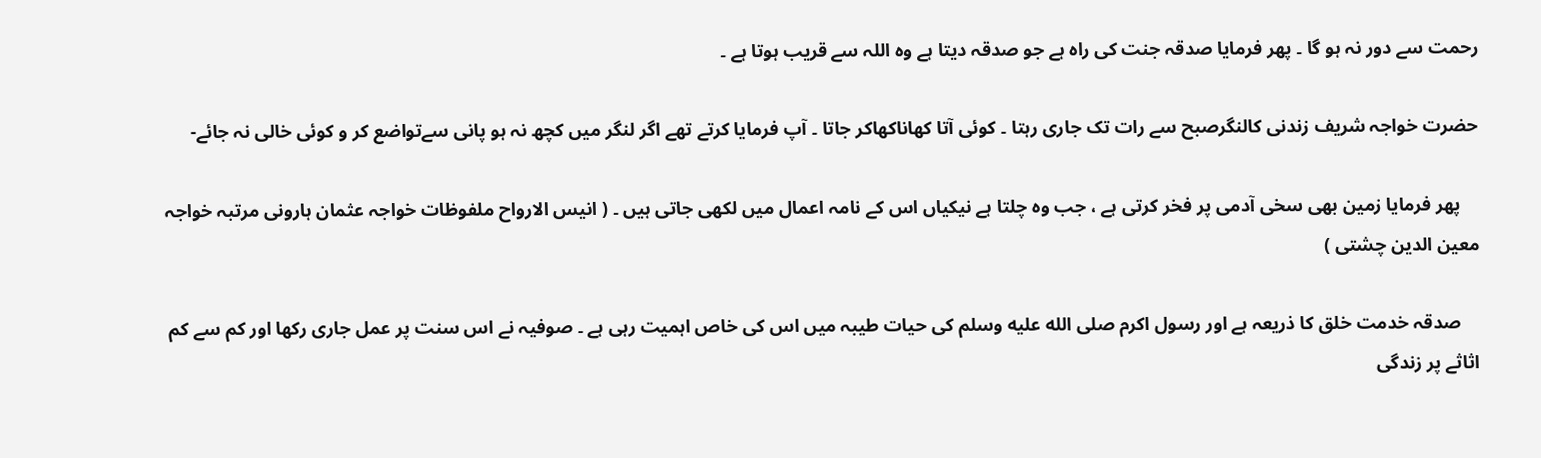رحمت سے دور نہ ہو گا ۔ پھر فرمایا صدقہ جنت کی راہ ہے جو صدقہ دیتا ہے وہ اللہ سے قریب ہوتا ہے ۔

حضرت خواجہ شریف زندنی کالنگرصبح سے رات تک جاری رہتا ۔ کوئی آتا کھاناکھاکر جاتا ۔ آپ فرمایا کرتے تھے اگر لنگر میں کچھ نہ ہو پانی سےتواضع کر و کوئی خالی نہ جائے-

    پھر فرمایا زمین بھی سخی آدمی پر فخر کرتی ہے ، جب وہ چلتا ہے نیکیاں اس کے نامہ اعمال میں لکھی جاتی ہیں ۔ ( انیس الارواح ملفوظات خواجہ عثمان ہارونی مرتبہ خواجہ معین الدین چشتی )

    صدقہ خدمت خلق کا ذریعہ ہے اور رسول اکرم صلى الله عليه وسلم کی حیات طیبہ میں اس کی خاص اہمیت رہی ہے ۔ صوفیہ نے اس سنت پر عمل جاری رکھا اور کم سے کم اثاثے پر زندگی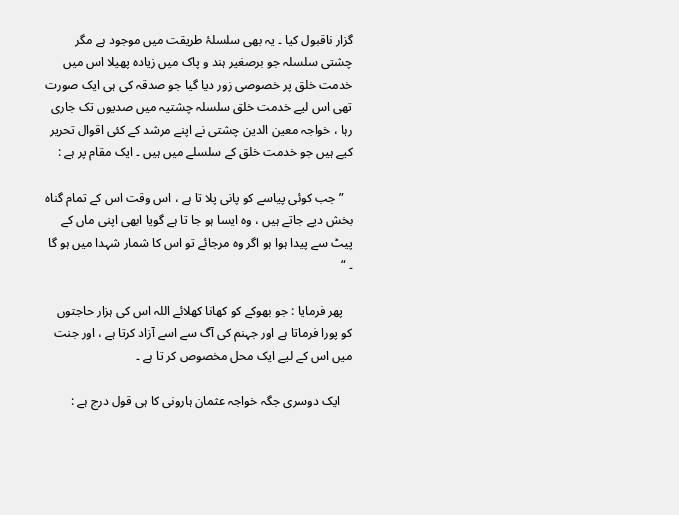گزار ناقبول کیا ۔ یہ بھی سلسلۂ طریقت میں موجود ہے مگر چشتی سلسلہ جو برصغیر ہند و پاک میں زیادہ پھیلا اس میں خدمت خلق پر خصوصی زور دیا گیا جو صدقہ کی ہی ایک صورت تھی اس لیے خدمت خلق سلسلہ چشتیہ میں صدیوں تک جاری رہا ، خواجہ معین الدین چشتی نے اپنے مرشد کے کئی اقوال تحریر کیے ہیں جو خدمت خلق کے سلسلے میں ہیں ۔ ایک مقام پر ہے :

   ” جب کوئی پیاسے کو پانی پلا تا ہے ، اس وقت اس کے تمام گناہ بخش دیے جاتے ہیں ، وہ ایسا ہو جا تا ہے گویا ابھی اپنی ماں کے پیٹ سے پیدا ہوا ہو اگر وہ مرجائے تو اس کا شمار شہدا میں ہو گا ۔ “

   پھر فرمایا : جو بھوکے کو کھانا کھلائے اللہ اس کی ہزار حاجتوں کو پورا فرماتا ہے اور جہنم کی آگ سے اسے آزاد کرتا ہے ، اور جنت میں اس کے لیے ایک محل مخصوص کر تا ہے ۔

    ایک دوسری جگہ خواجہ عثمان ہارونی کا ہی قول درج ہے :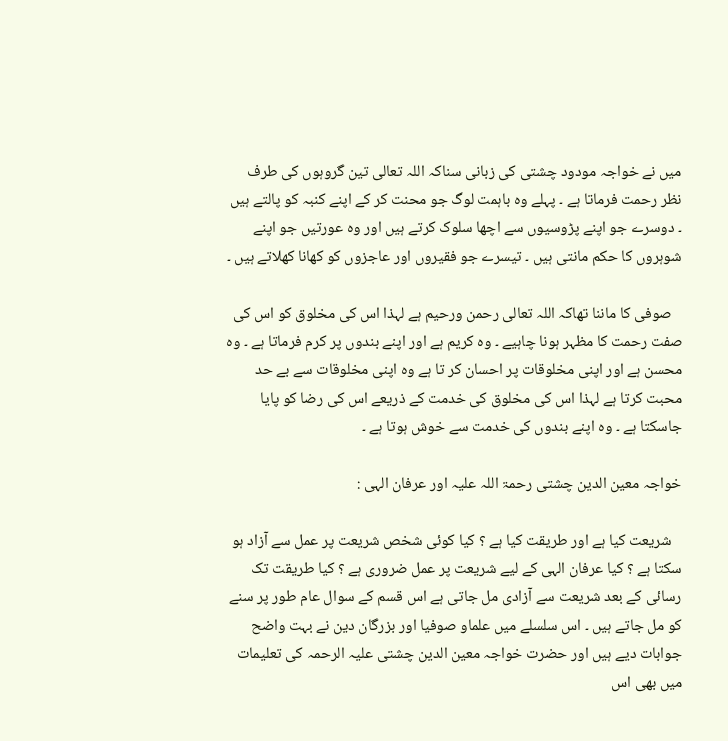میں نے خواجہ مودود چشتی کی زبانی سناکہ اللہ تعالی تین گروہوں کی طرف نظر رحمت فرماتا ہے ۔ پہلے وہ باہمت لوگ جو محنت کر کے اپنے کنبہ کو پالتے ہیں ۔ دوسرے جو اپنے پڑوسیوں سے اچھا سلوک کرتے ہیں اور وہ عورتیں جو اپنے شوہروں کا حکم مانتی ہیں ۔ تیسرے جو فقیروں اور عاجزوں کو کھانا کھلاتے ہیں ۔

   صوفی کا ماننا تھاکہ اللہ تعالی رحمن ورحیم ہے لہذا اس کی مخلوق کو اس کی صفت رحمت کا مظہر ہونا چاہیے ۔ وہ کریم ہے اور اپنے بندوں پر کرم فرماتا ہے ۔ وہ محسن ہے اور اپنی مخلوقات پر احسان کر تا ہے وہ اپنی مخلوقات سے بے حد محبت کرتا ہے لہذا اس کی مخلوق کی خدمت کے ذریعے اس کی رضا کو پایا جاسکتا ہے ۔ وہ اپنے بندوں کی خدمت سے خوش ہوتا ہے ۔

خواجہ معین الدین چشتی رحمۃ اللہ علیہ اور عرفان الہی :

   شریعت کیا ہے اور طریقت کیا ہے ؟ کیا کوئی شخص شریعت پر عمل سے آزاد ہو سکتا ہے ؟ کیا عرفان الہی کے لیے شریعت پر عمل ضروری ہے ؟ کیا طریقت تک رسائی کے بعد شریعت سے آزادی مل جاتی ہے اس قسم کے سوال عام طور پر سنے کو مل جاتے ہیں ۔ اس سلسلے میں علماو صوفیا اور بزرگان دین نے بہت واضح جوابات دیے ہیں اور حضرت خواجہ معین الدین چشتی علیہ الرحمہ کی تعلیمات میں بھی اس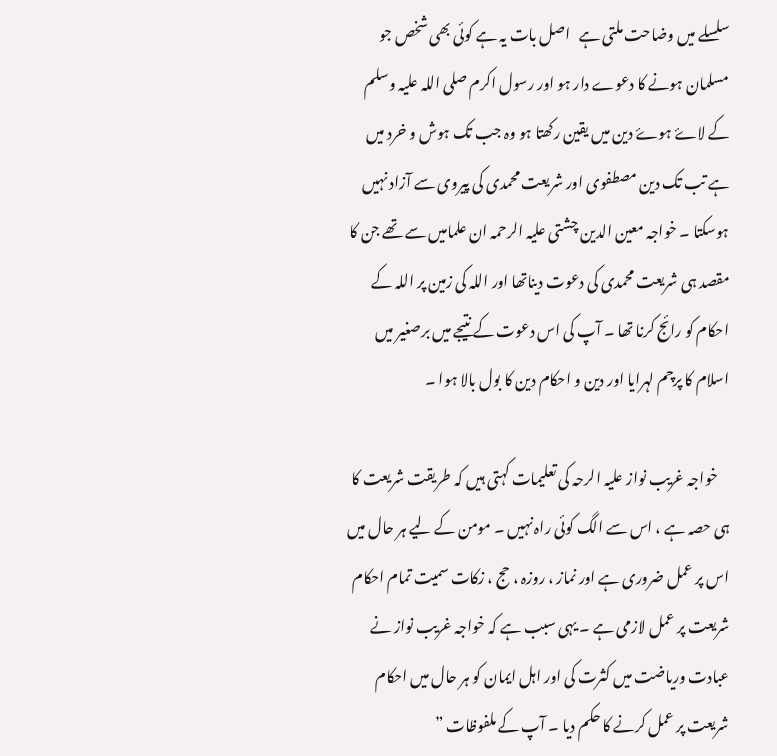سلسلے میں وضاحت ملتی ہے   اصل بات یہ ہے کوئی بھی شخص جو مسلمان ہونے کا دعوے دار ہو اور رسول اکرم صلی اللہ علیہ وسلم کے لاۓ ہوۓ دین میں یقین رکھتا ہو وہ جب تک ہوش و خرد میں ہے تب تک دین مصطفوی اور شریعت محمدی کی پیروی سے آزاد نہیں ہوسکتا ۔ خواجہ معین الدین چشتی علیہ الرحمہ ان علمامیں سے تھے جن کا مقصد ہی شریعت محمدی کی دعوت دیناتھا اور اللہ کی زمین پر اللہ کے احکام کو رائج کرنا تھا ۔ آپ کی اس دعوت کے نتیجے میں برصغیر میں اسلام کا پرچم لہرایا اور دین و احکام دین کا بول بالا ہوا ۔

    خواجہ غریب نواز علیہ الرحہ کی تعلیمات کہتی ہیں کہ طریقت شریعت کا ہی حصہ ہے ، اس سے الگ کوئی راہ نہیں ۔ مومن کے لیے ہر حال میں اس پر عمل ضروری ہے اور نماز ، روزہ ، حج ، زکات سمیت تمام احکام شریعت پر عمل لازمی ہے ۔ یہی سبب ہے کہ خواجہ غریب نواز نے عبادت وریاضت میں کثرت کی اور اہل ایمان کو ہر حال میں احکام شریعت پر عمل کرنے کا حکم دیا ۔ آپ کے ملفوظات ”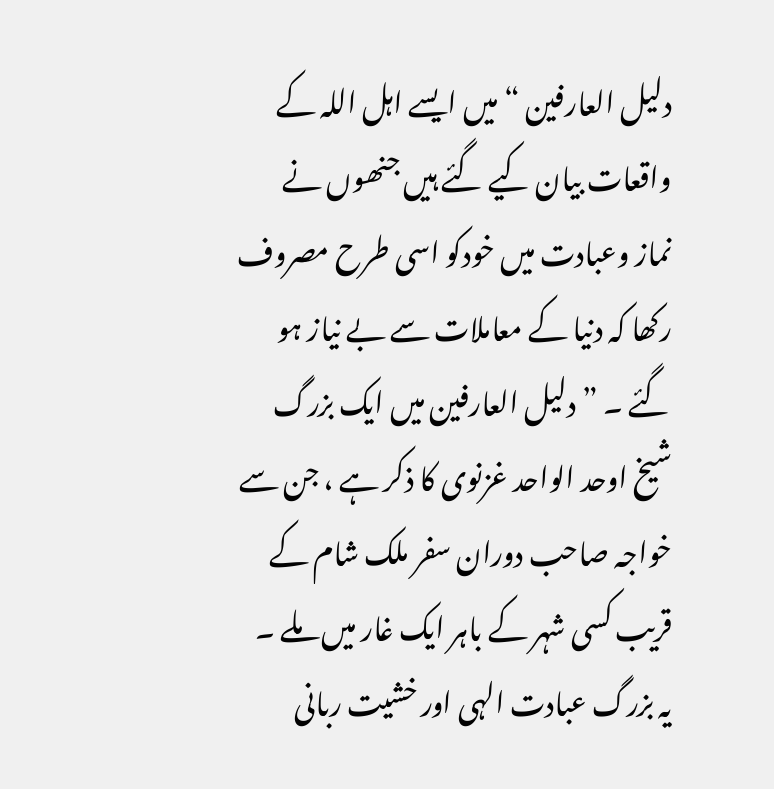دلیل العارفین “ میں ایسے اہل اللہ کے واقعات بیان کیے گئے ہیں جنھوں نے نماز وعبادت میں خودکو اسی طرح مصروف رکھا کہ دنیا کے معاملات سے بے نیاز ہو گئے ۔ ” دلیل العارفین میں ایک بزرگ شیخ اوحد الواحد غزنوی کا ذکر ہے ، جن سے خواجہ صاحب دوران سفر ملک شام کے قریب کسی شہر کے باہر ایک غار میں ملے ۔ یہ بزرگ عبادت الہی اور خشیت ربانی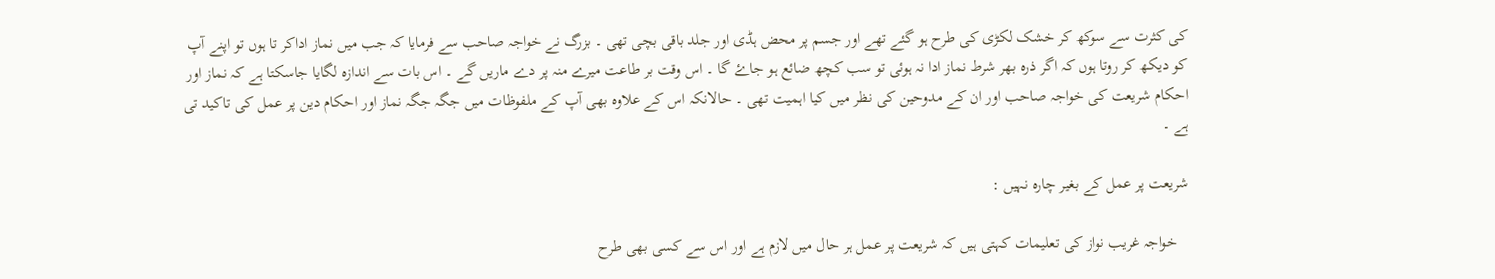کی کثرت سے سوکھ کر خشک لکڑی کی طرح ہو گئے تھے اور جسم پر محض ہڈی اور جلد باقی بچی تھی ۔ بزرگ نے خواجہ صاحب سے فرمایا کہ جب میں نماز اداکر تا ہوں تو اپنے آپ کو دیکھ کر روتا ہوں کہ اگر ذرہ بھر شرط نماز ادا نہ ہوئی تو سب کچھ ضائع ہو جاۓ گا ۔ اس وقت بر طاعت میرے منہ پر دے ماریں گے ۔ اس بات سے اندازہ لگایا جاسکتا ہے کہ نماز اور احکام شریعت کی خواجہ صاحب اور ان کے مدوحین کی نظر میں کیا اہمیت تھی ۔ حالانکہ اس کے علاوہ بھی آپ کے ملفوظات میں جگہ جگہ نماز اور احکام دین پر عمل کی تاکید تی ہے ۔

شریعت پر عمل کے بغیر چارہ نہیں :

   خواجہ غریب نواز کی تعلیمات کہتی ہیں کہ شریعت پر عمل ہر حال میں لازم ہے اور اس سے کسی بھی طرح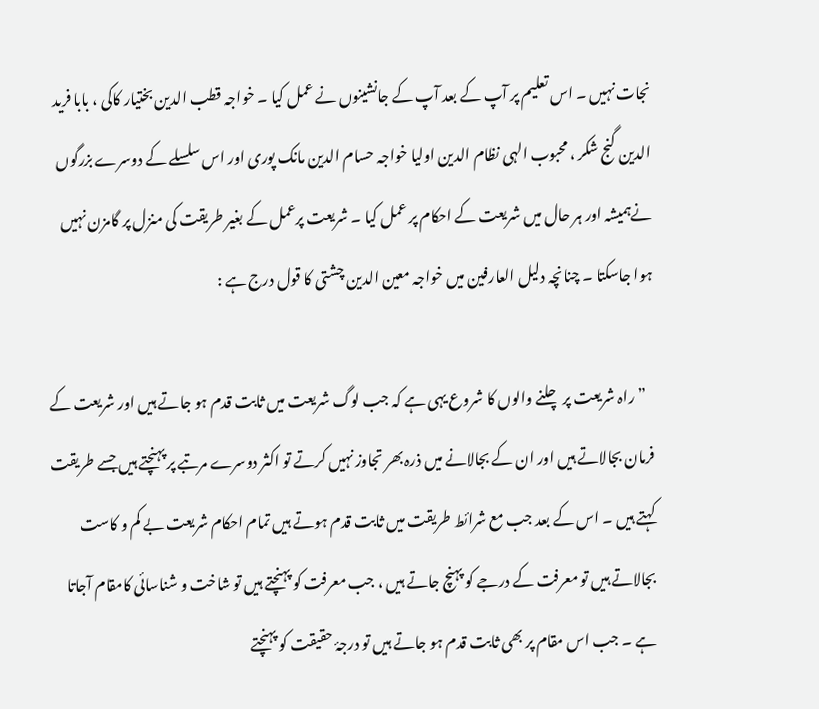نجات نہیں ۔ اس تعلیم پر آپ کے بعد آپ کے جانشینوں نے عمل کیا ۔ خواجہ قطب الدین بختیار کاکی ، بابا فرید الدین گنج شکر ، محبوب الہی نظام الدین اولیا خواجہ حسام الدین مانک پوری اور اس سلسلے کے دوسرے بزرگوں نےہمیشہ اور ہر حال میں شریعت کے احکام پر عمل کیا ۔ شریعت پرعمل کے بغیر طریقت کی منزل پر گامزن نہیں ہوا جاسکتا ۔ چنانچہ دلیل العارفین میں خواجہ معین الدین چشتی کا قول درج ہے :

   ” راہ شریعت پر چلنے والوں کا شروع یہی ہے کہ جب لوگ شریعت میں ثابت قدم ہو جاتے ہیں اور شریعت کے فرمان بجالاتے ہیں اور ان کے بجالانے میں ذرہ بھر تجاوز نہیں کرتے تو اکثر دوسرے مرتبے پر پہنچتے ہیں جسے طریقت کہتے ہیں ۔ اس کے بعد جب مع شرائط طریقت میں ثابت قدم ہوتے ہیں تمام احکام شریعت بے کم و کاست بجالاتے ہیں تو معرفت کے درجے کو پہنچ جاتے ہیں ، جب معرفت کو پہنچتے ہیں تو شاخت و شناسائی کامقام آجاتا ہے ۔ جب اس مقام پر بھی ثابت قدم ہو جاتے ہیں تو درجۂ حقیقت کو پہنچتے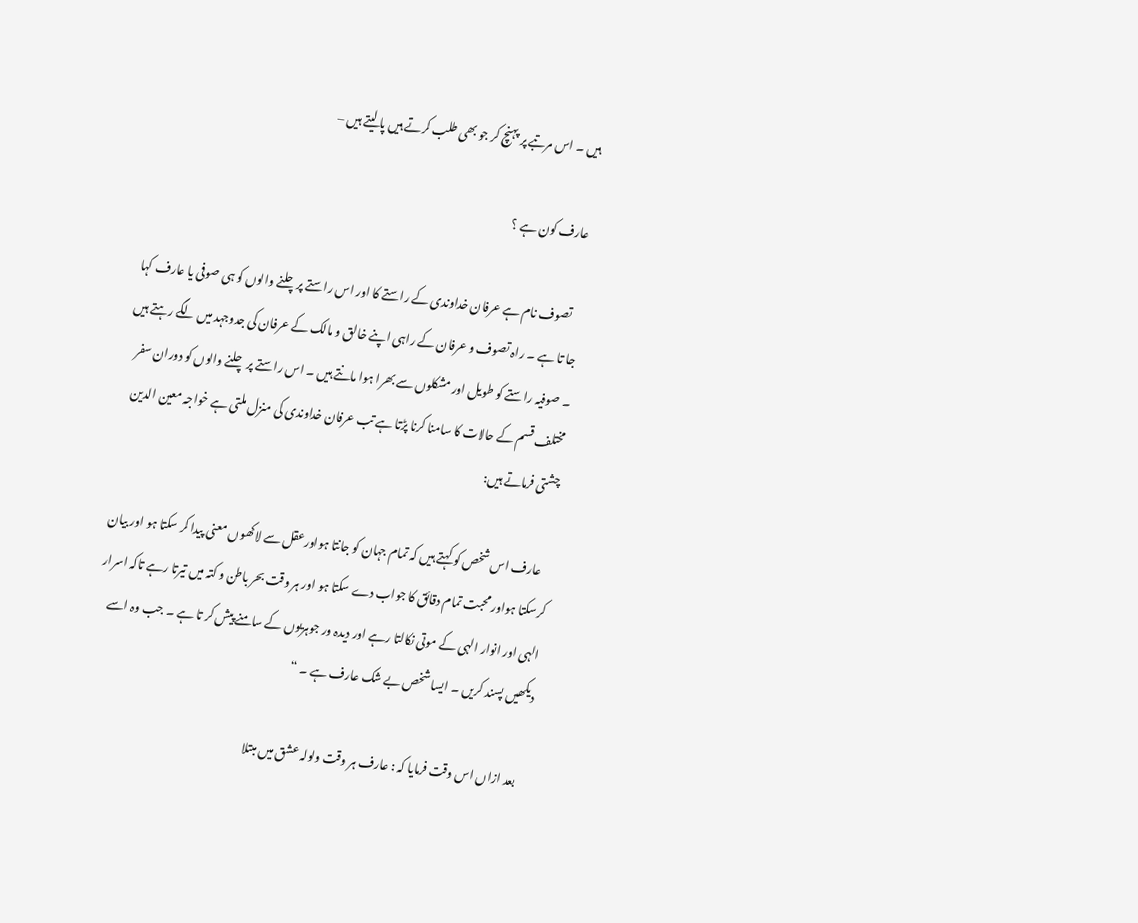ہیں ۔ اس مرتبے پر پہنچ کر جو بھی طلب کرتے ہیں پا لیتے ہیں –

 عارف کون ہے ؟

    تصوف نام ہے عرفان خداوندی کے راستے کا اور اس راستے پرچلنے والوں کو ہی صوفی یا عارف کہا جا تا ہے ۔ راہ تصوف و عرفان کے راہی اپنے خالق و مالک کے عرفان کی جدوجہد میں لگے رہتے ہیں ۔ صوفیہ راستے کو طویل اور مشکلوں سے بھرا ہوا مانتے ہیں ۔ اس راستے پر چلنے والوں کو دوران سفر مختلف قسم کے حالات کا سامنا کرنا پڑتا ہے تب عرفان خداوندی کی منزل ملتی ہے خواجہ معین الدین چشتی فرماتے ہیں:

    عارف اس شخص کو کہتے ہیں کہ تمام جہان کو جانتا ہواورعقل سے لاکھوں معنی پیدا کر سکتا ہو اور بیان کرسکتا ہواور محبت تمام دقائق کا جواب دے سکتا ہو اور ہر وقت بحر باطن و کتہ میں تیرتا رہے تاکہ اسرار الہی اور انوار الہی کے موتی نکالتا رہے اور دیدہ ور جوہریوں کے سامنے پیش کر تا ہے ۔ جب وہ اسے دیکھیں پسند کریں ۔ ایسا شخص بے شک عارف ہے ۔ “

    بعد ازاں اس وقت فرمایا کہ : عارف ہر وقت ولولہ عشق میں مبتلا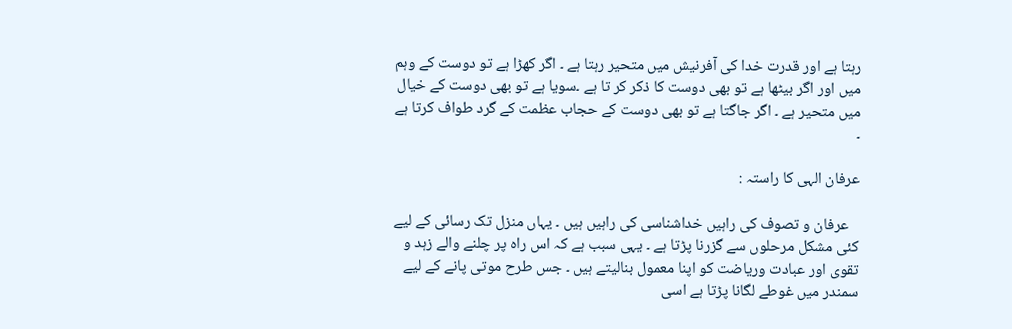رہتا ہے اور قدرت خدا کی آفرنیش میں متحیر رہتا ہے ۔ اگر کھڑا ہے تو دوست کے وہم میں اور اگر بیٹھا ہے تو بھی دوست کا ذکر کر تا ہے ۔سویا ہے تو بھی دوست کے خیال میں متحیر ہے ۔ اگر جاگتا ہے تو بھی دوست کے حجاب عظمت کے گرد طواف کرتا ہے ۔

عرفان الہی کا راستہ :

   عرفان و تصوف کی راہیں خداشناسی کی راہیں ہیں ۔ یہاں منزل تک رسائی کے لیے کئی مشکل مرحلوں سے گزرنا پڑتا ہے ۔ یہی سبب ہے کہ اس راہ پر چلنے والے زہد و تقوی اور عبادت وریاضت کو اپنا معمول بنالیتے ہیں ۔ جس طرح موتی پانے کے لیے سمندر میں غوطے لگانا پڑتا ہے اسی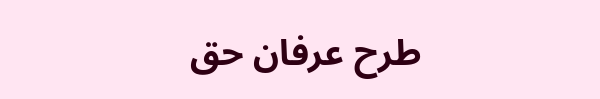طرح عرفان حق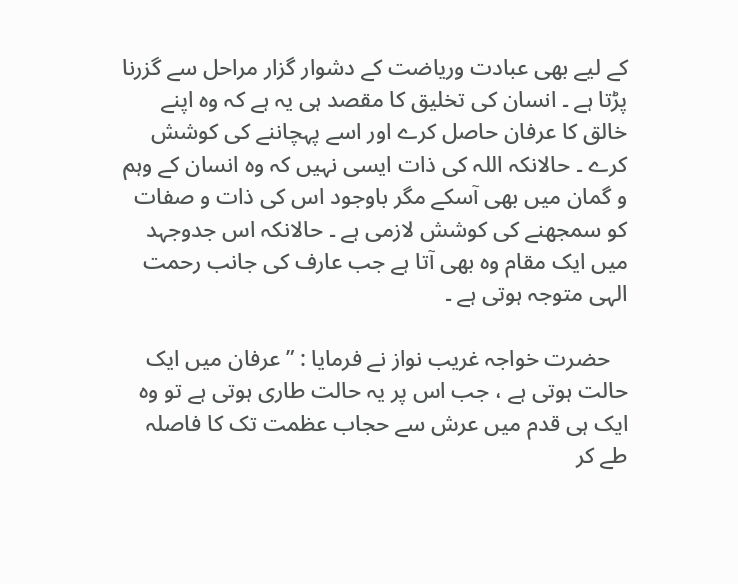کے لیے بھی عبادت وریاضت کے دشوار گزار مراحل سے گزرنا پڑتا ہے ۔ انسان کی تخلیق کا مقصد ہی یہ ہے کہ وہ اپنے خالق کا عرفان حاصل کرے اور اسے پہچاننے کی کوشش کرے ۔ حالانکہ اللہ کی ذات ایسی نہیں کہ وہ انسان کے وہم و گمان میں بھی آسکے مگر باوجود اس کی ذات و صفات کو سمجھنے کی کوشش لازمی ہے ۔ حالانکہ اس جدوجہد میں ایک مقام وہ بھی آتا ہے جب عارف کی جانب رحمت الہی متوجہ ہوتی ہے ۔

   حضرت خواجہ غریب نواز نے فرمایا : ” عرفان میں ایک حالت ہوتی ہے ، جب اس پر یہ حالت طاری ہوتی ہے تو وہ ایک ہی قدم میں عرش سے حجاب عظمت تک کا فاصلہ طے کر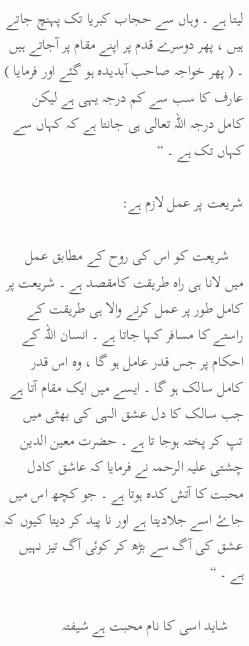لیتا ہے ۔ وہاں سے حجاب کبریا تک پہنچ جاتے ہیں ، پھر دوسرے قدم پر اپنے مقام پر آجاتے ہیں ۔ ( پھر خواجہ صاحب آبدیدہ ہو گئے اور فرمایا ) عارف کا سب سے کم درجہ یہی ہے لیکن کامل درجہ اللہ تعالی ہی جانتا ہے کہ کہاں سے کہاں تک ہے ۔ “

شریعت پر عمل لازم ہے:

    شریعت کو اس کی روح کے مطابق عمل میں لانا ہی راہ طریقت کامقصد ہے ۔ شریعت پر کامل طور پر عمل کرنے والا ہی طریقت کے راستے کا مسافر کہا جاتا ہے ۔ انسان اللہ کے احکام پر جس قدر عامل ہو گا ، وہ اس قدر کامل سالک ہو گا ۔ ایسے میں ایک مقام آتا ہے جب سالک کا دل عشق الہی کی بھٹی میں تپ کر پختہ ہوجا تا ہے ۔ حضرت معین الدین چشتی علیہ الرحمہ نے فرمایا کہ عاشق کادل محبت کا آتش کدہ ہوتا ہے ۔ جو کچھ اس میں جاۓ اسے جلادیتا ہے اور نا پید کر دیتا کیوں کہ عشق کی آگ سے بڑھ کر کوئی آگ تیز نہیں ہے ۔ “

    شاید اسی کا نام محبت ہے شیفتہ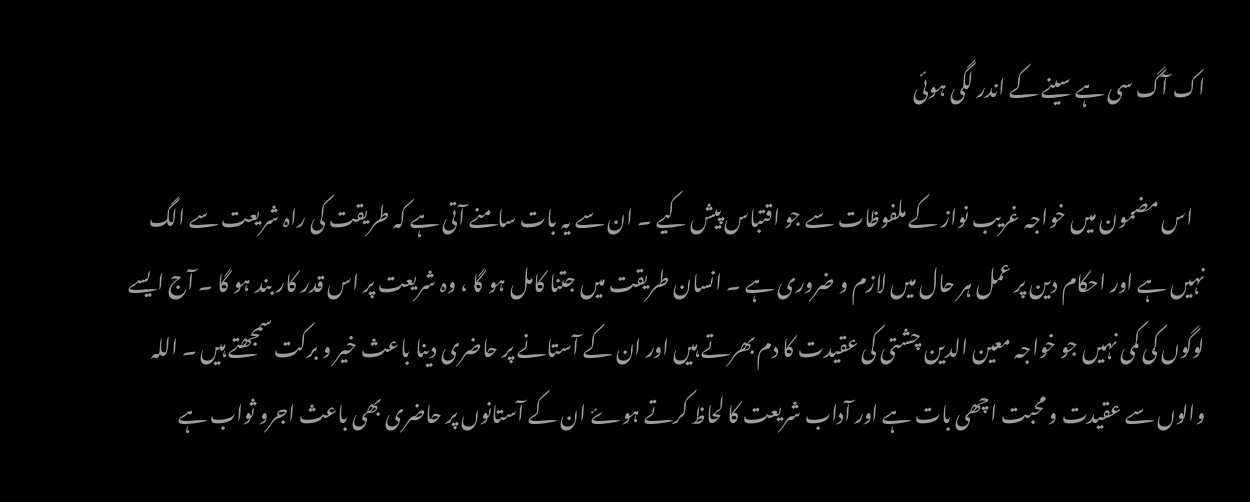اک آگ سی ہے سینے کے اندر لگی ہوئی

   اس مضمون میں خواجہ غریب نواز کے ملفوظات سے جو اقتباس پیش کیے ۔ ان سے یہ بات سامنے آتی ہے کہ طریقت کی راہ شریعت سے الگ نہیں ہے اور احکام دین پر عمل ہر حال میں لازم و ضروری ہے ۔ انسان طریقت میں جتنا کامل ہو گا ، وہ شریعت پر اس قدر کار بند ہو گا ۔ آج ایسے لوگوں کی کمی نہیں جو خواجہ معین الدین چشتی کی عقیدت کا دم بھرتے ہیں اور ان کے آستانے پر حاضری دینا باعث خیر و برکت سمجھتے ہیں ۔ اللہ والوں سے عقیدت و محبت اچھی بات ہے اور آداب شریعت کا لحاظ کرتے ہوۓ ان کے آستانوں پر حاضری بھی باعث اجرو ثواب ہے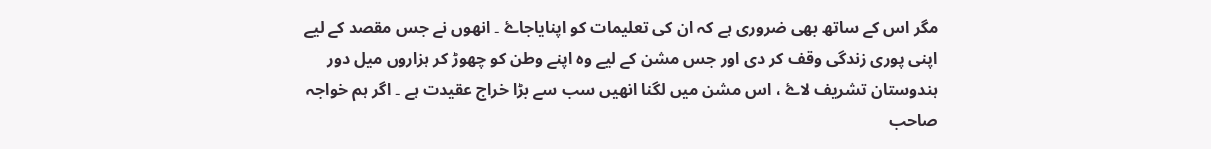مگر اس کے ساتھ بھی ضروری ہے کہ ان کی تعلیمات کو اپنایاجاۓ ۔ انھوں نے جس مقصد کے لیے اپنی پوری زندگی وقف کر دی اور جس مشن کے لیے وہ اپنے وطن کو چھوڑ کر ہزاروں میل دور ہندوستان تشریف لاۓ ، اس مشن میں لگنا انھیں سب سے بڑا خراج عقیدت ہے ۔ اگر ہم خواجہ صاحب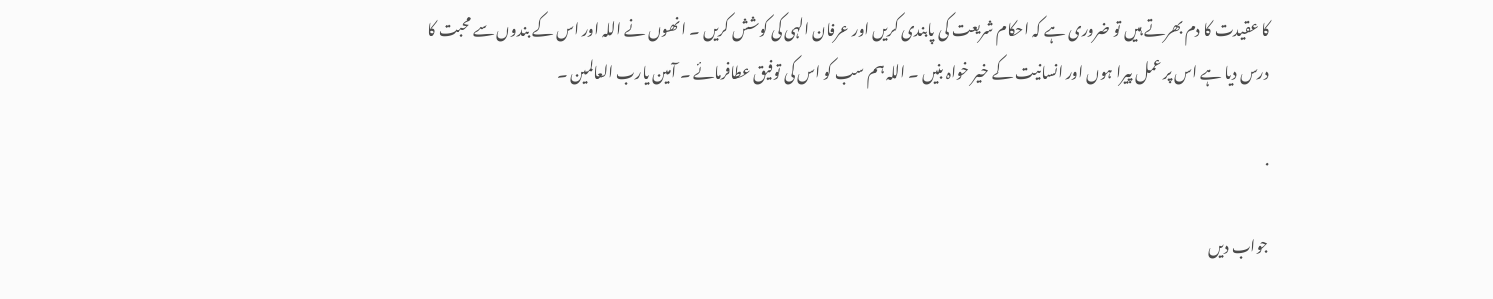کا عقیدت کا دم بھرتے ہیں تو ضروری ہے کہ احکام شریعت کی پابندی کریں اور عرفان الہی کی کوشش کریں ۔ انھوں نے اللہ اور اس کے بندوں سے محبت کا درس دیا ہے اس پر عمل پیرا ہوں اور انسانیت کے خیر خواہ بنیں ۔ اللہ ہم سب کو اس کی توفیق عطافرمائے ۔ آمین یارب العالمین ۔

.

جواب دیں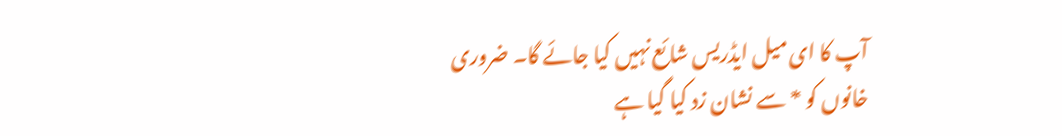آپ کا ای میل ایڈریس شائع نہیں کیا جائے گا۔ ضروری خانوں کو * سے نشان زد کیا گیا ہے